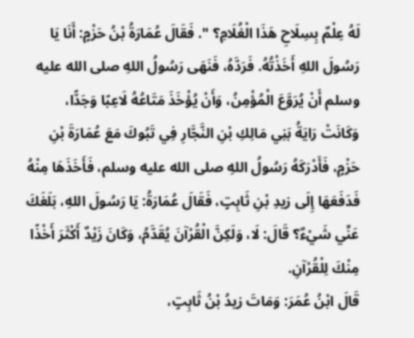لَهُ عِلْمٌ بِسِلَاحِ هَذَا الْغُلَامِ؟ ". فَقَالَ عُمَارَةُ بْنُ حَزْمٍ: أَنَا يَا رَسُولَ اللهِ أَخَذْتُهُ. فَرَدَّهُ، فَنَهَى رَسُولُ اللهِ صلى الله عليه وسلم أَنْ يُرَوَّعَ الْمُؤْمِنُ، وَأَنْ يُؤْخَذَ مَتَاعُهُ لَاعِبًا وَجَدًّا، وَكَانَتْ رَايَةُ بَنِي مَالِكِ بْنِ النَّجَّارِ فِي تَبُوكَ مَعَ عُمَارَةَ بْنِ حَزْمٍ، فَأَدْرَكَهُ رَسُولُ اللهِ صلى الله عليه وسلم، فَأَخَذَهَا مِنْهُ فَدَفَعَهَا إِلَى زيدِ بْنِ ثَابِتٍ، فَقَالَ عُمَارَةُ: يَا رَسُولَ اللهِ، بَلَغَكَ عَنِّي شَيْءٌ؟ قَالَ: لَا، وَلَكِنَّ الْقُرْآنَ يُقَدَّمُ، وَكَانَ زَيْدٌ أَكْثَرَ أَخْذًا مِنْكَ لِلْقُرْآنِ.
قَالَ ابْنُ عُمَرَ: وَمَاتَ زيدُ بْنُ ثَابِتٍ،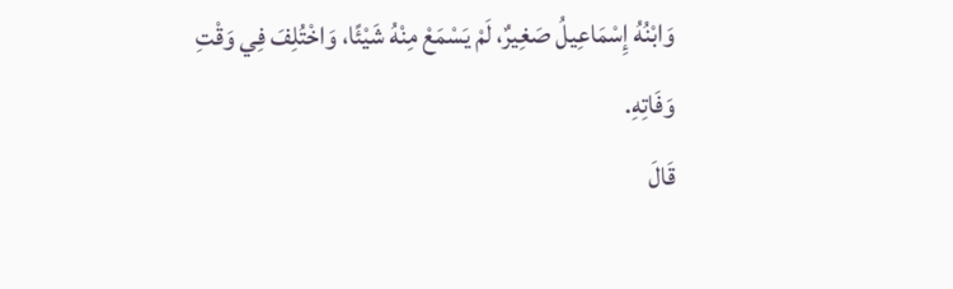وَابْنُهُ إِسْمَاعِيلُ صَغِيرٌ، لَمْ يَسْمَعْ مِنْهُ شَيْئًا، وَاخْتُلِفَ فِي وَقْتِ وَفَاتِهِ.
قَالَ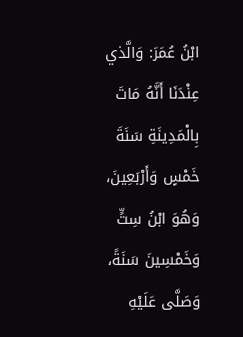ابْنُ عُمَرَ: وَالَّذي عِنْدَنَا أَنَّهُ مَاتَ بِالْمَدِينَةِ سَنَةَ خَمْسٍ وَأَرْبَعِينَ، وَهُوَ ابْنُ سِتٍّ وَخَمْسِينَ سَنَةً، وَصَلَّى عَلَيْهِ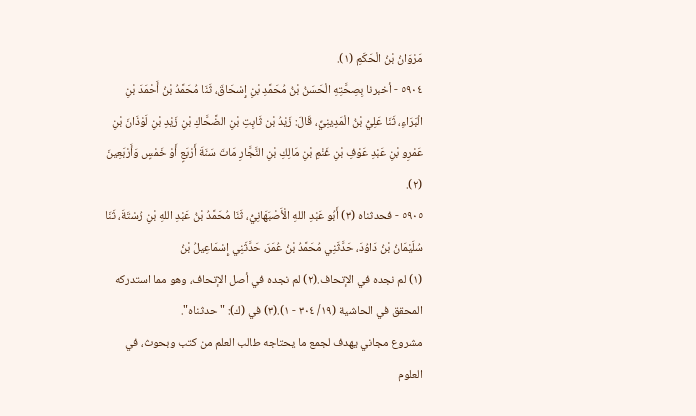مَرْوَانُ بْنُ الْحَكَمِ (١).
٥٩٠٤ - أخبرنا بِصِحَّتِهِ الْحَسَنُ بْنُ مُحَمَّدِ بْنِ إِسْحَاقَ، ثَنَا مُحَمَّدُ بْنُ أَحْمَدَ بْنِ الْبَرَاءِ، ثَنَا عَلِيُّ بْنُ الْمَدِينِيِّ، قَالَ: زَيْدُ بْن ثَابِتِ بْنِ الضَّحَّاكِ بْنِ زَيْدِ بْنِ لَوْذَانَ بْنِ عَمْرِو بْنِ عَبْدِ عَوْفِ بْنِ غَنْمِ بْنِ مَالِكِ بْنِ النَّجَّارِ مَاتَ سَنَةَ أَرْبَعٍ أَوْ خَمْسٍ وَأَرْبَعِينَ (٢).
٥٩٠٥ - فحدثناه (٣) أَبُو عَبْدِ اللهِ الْأَصْبَهَانِيُّ، ثَنَا مُحَمَّدُ بْنُ عَبْدِ اللهِ بْنِ رُسْتَةَ، ثَنَا سُلَيْمَانُ بْنُ دَاوُدَ، حَدَّثَنِي مُحَمَّدُ بْنُ عُمَرَ، حَدَّثَنِي إِسْمَاعِيلُ بْنُ
(١) لم نجده في الإتحاف.(٢) لم نجده في أصل الإتحاف، وهو مما استدركه المحقق في الحاشية (١٩/ ٣٠٤ - ١).(٣) في (ك): "حدثناه".
مشروع مجاني يهدف لجمع ما يحتاجه طالب العلم من كتب وبحوث، في العلوم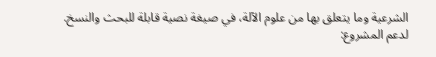الشرعية وما يتعلق بها من علوم الآلة، في صيغة نصية قابلة للبحث والنسخ.
لدعم المشروع: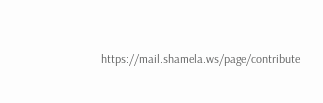https://mail.shamela.ws/page/contribute